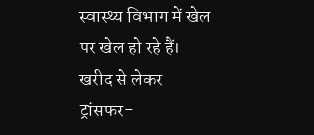स्वास्थ्य विभाग में खेल पर खेल हो रहे हैं। खरीद से लेकर ट्रांसफर-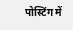पोस्टिंग में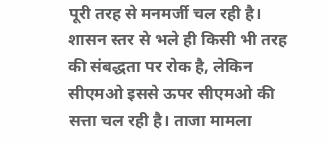पूरी तरह से मनमर्जी चल रही है। शासन स्तर से भले ही किसी भी तरह की संबद्धता पर रोक है, लेकिन सीएमओ इससे ऊपर सीएमओ की सत्ता चल रही है। ताजा मामला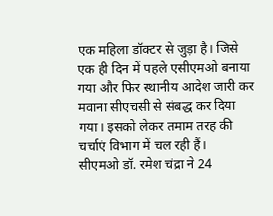एक महिला डॉक्टर से जुड़ा है। जिसे एक ही दिन में पहले एसीएमओ बनाया गया और फिर स्थानीय आदेश जारी कर मवाना सीएचसी से संबद्ध कर दिया गया। इसको लेकर तमाम तरह की चर्चाएं विभाग में चल रही हैं।
सीएमओ डॉ. रमेश चंद्रा ने 24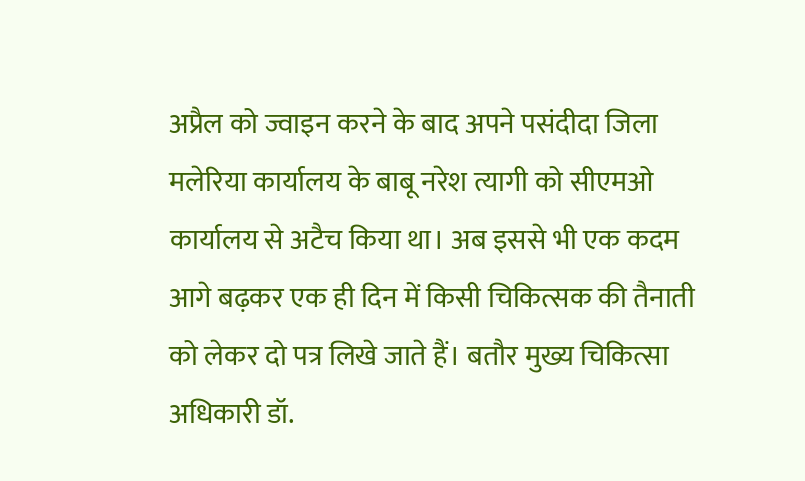अप्रैल को ज्वाइन करने के बाद अपने पसंदीदा जिला मलेरिया कार्यालय के बाबू नरेश त्यागी को सीएमओ कार्यालय से अटैच किया था। अब इससे भी एक कदम आगे बढ़कर एक ही दिन में किसी चिकित्सक की तैनाती को लेकर दो पत्र लिखे जाते हैं। बतौर मुख्य चिकित्सा अधिकारी डॉ.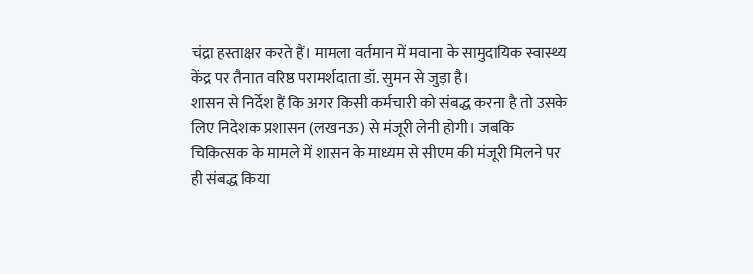चंद्रा हस्ताक्षर करते हैं। मामला वर्तमान में मवाना के सामुदायिक स्वास्थ्य केंद्र पर तैनात वरिष्ठ परामर्शदाता डॉ. सुमन से जुड़ा है।
शासन से निर्देश हैं कि अगर किसी कर्मचारी को संबद्ध करना है तो उसके लिए निदेशक प्रशासन (लखनऊ) से मंजूरी लेनी होगी। जबकि चिकित्सक के मामले में शासन के माध्यम से सीएम की मंजूरी मिलने पर ही संबद्ध किया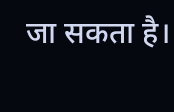जा सकता है।